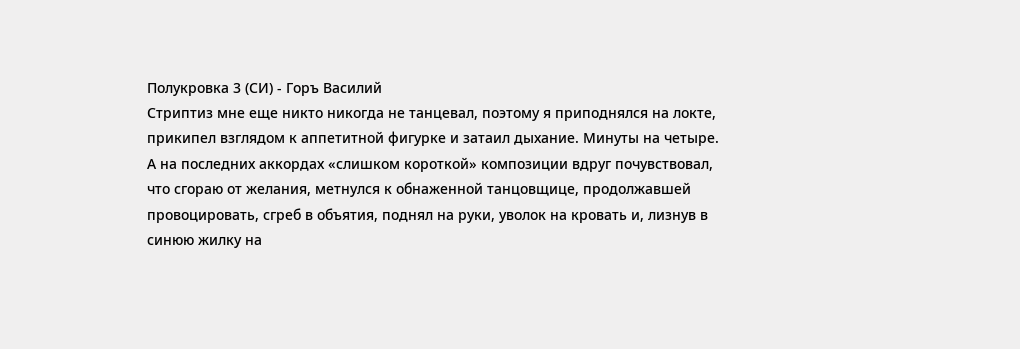Полукровка 3 (СИ) - Горъ Василий
Стриптиз мне еще никто никогда не танцевал, поэтому я приподнялся на локте, прикипел взглядом к аппетитной фигурке и затаил дыхание. Минуты на четыре. А на последних аккордах «слишком короткой» композиции вдруг почувствовал, что сгораю от желания, метнулся к обнаженной танцовщице, продолжавшей провоцировать, сгреб в объятия, поднял на руки, уволок на кровать и, лизнув в синюю жилку на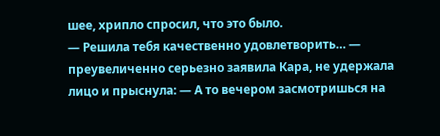шее, хрипло спросил, что это было.
— Решила тебя качественно удовлетворить… — преувеличенно серьезно заявила Кара, не удержала лицо и прыснула: — А то вечером засмотришься на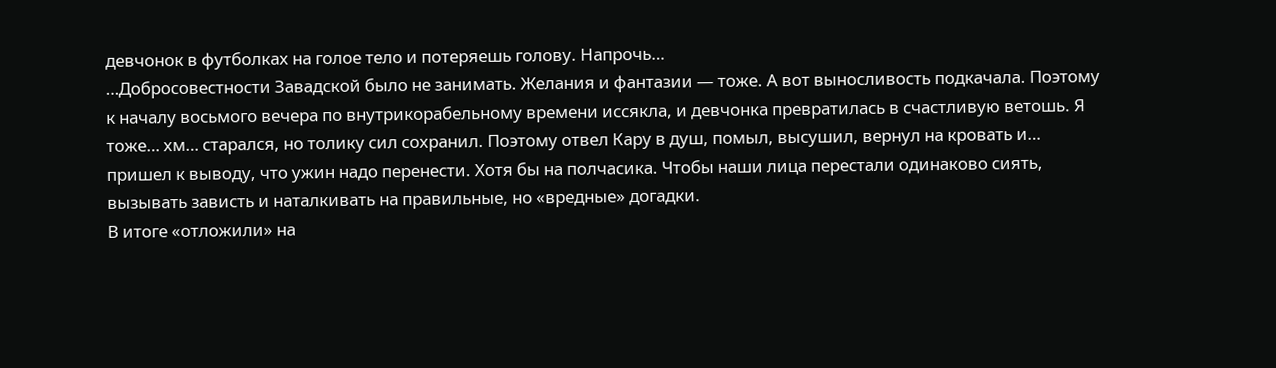девчонок в футболках на голое тело и потеряешь голову. Напрочь…
…Добросовестности Завадской было не занимать. Желания и фантазии — тоже. А вот выносливость подкачала. Поэтому к началу восьмого вечера по внутрикорабельному времени иссякла, и девчонка превратилась в счастливую ветошь. Я тоже… хм… старался, но толику сил сохранил. Поэтому отвел Кару в душ, помыл, высушил, вернул на кровать и… пришел к выводу, что ужин надо перенести. Хотя бы на полчасика. Чтобы наши лица перестали одинаково сиять, вызывать зависть и наталкивать на правильные, но «вредные» догадки.
В итоге «отложили» на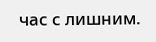час с лишним.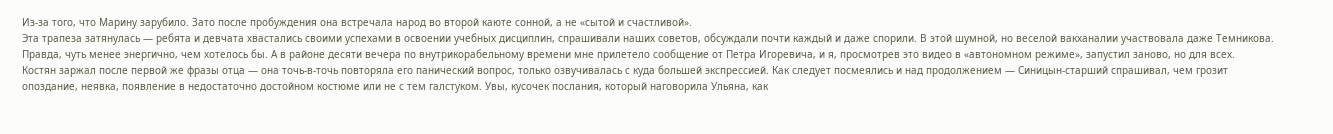Из-за того, что Марину зарубило. Зато после пробуждения она встречала народ во второй каюте сонной, а не «сытой и счастливой».
Эта трапеза затянулась — ребята и девчата хвастались своими успехами в освоении учебных дисциплин, спрашивали наших советов, обсуждали почти каждый и даже спорили. В этой шумной, но веселой вакханалии участвовала даже Темникова. Правда, чуть менее энергично, чем хотелось бы. А в районе десяти вечера по внутрикорабельному времени мне прилетело сообщение от Петра Игоревича, и я, просмотрев это видео в «автономном режиме», запустил заново, но для всех.
Костян заржал после первой же фразы отца — она точь-в-точь повторяла его панический вопрос, только озвучивалась с куда большей экспрессией. Как следует посмеялись и над продолжением — Синицын-старший спрашивал, чем грозит опоздание, неявка, появление в недостаточно достойном костюме или не с тем галстуком. Увы, кусочек послания, который наговорила Ульяна, как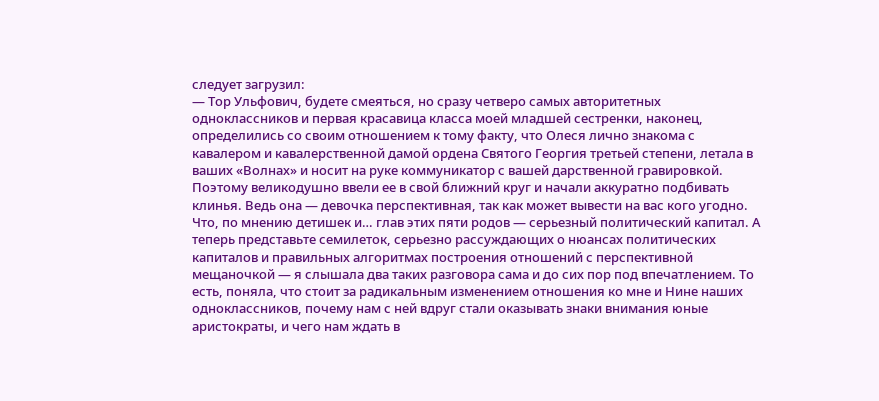следует загрузил:
— Тор Ульфович, будете смеяться, но сразу четверо самых авторитетных одноклассников и первая красавица класса моей младшей сестренки, наконец, определились со своим отношением к тому факту, что Олеся лично знакома с кавалером и кавалерственной дамой ордена Святого Георгия третьей степени, летала в ваших «Волнах» и носит на руке коммуникатор с вашей дарственной гравировкой. Поэтому великодушно ввели ее в свой ближний круг и начали аккуратно подбивать клинья. Ведь она — девочка перспективная, так как может вывести на вас кого угодно. Что, по мнению детишек и… глав этих пяти родов — серьезный политический капитал. А теперь представьте семилеток, серьезно рассуждающих о нюансах политических капиталов и правильных алгоритмах построения отношений с перспективной мещаночкой — я слышала два таких разговора сама и до сих пор под впечатлением. То есть, поняла, что стоит за радикальным изменением отношения ко мне и Нине наших одноклассников, почему нам с ней вдруг стали оказывать знаки внимания юные аристократы, и чего нам ждать в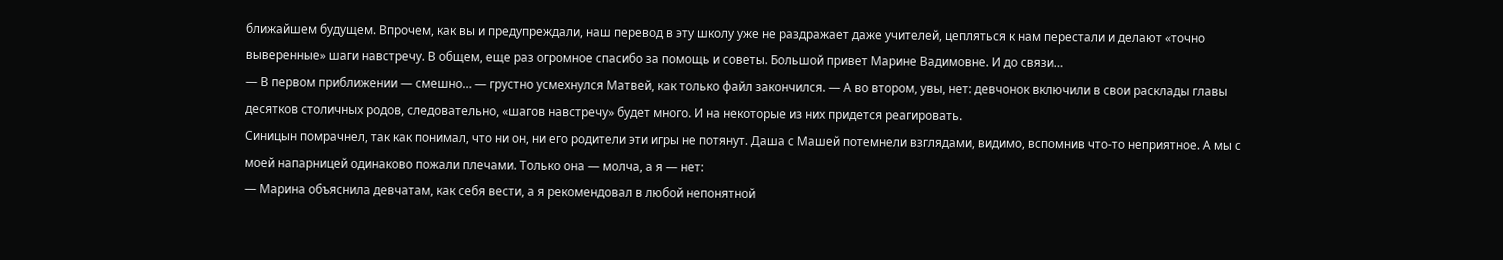ближайшем будущем. Впрочем, как вы и предупреждали, наш перевод в эту школу уже не раздражает даже учителей, цепляться к нам перестали и делают «точно выверенные» шаги навстречу. В общем, еще раз огромное спасибо за помощь и советы. Большой привет Марине Вадимовне. И до связи…
— В первом приближении — смешно… — грустно усмехнулся Матвей, как только файл закончился. — А во втором, увы, нет: девчонок включили в свои расклады главы десятков столичных родов, следовательно, «шагов навстречу» будет много. И на некоторые из них придется реагировать.
Синицын помрачнел, так как понимал, что ни он, ни его родители эти игры не потянут. Даша с Машей потемнели взглядами, видимо, вспомнив что-то неприятное. А мы с моей напарницей одинаково пожали плечами. Только она — молча, а я — нет:
— Марина объяснила девчатам, как себя вести, а я рекомендовал в любой непонятной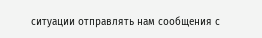ситуации отправлять нам сообщения с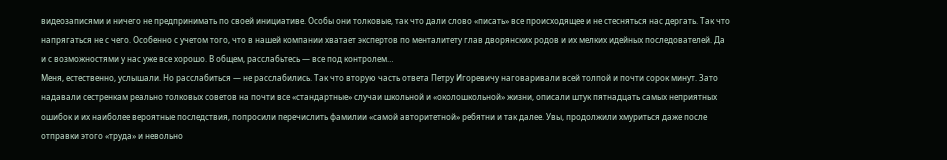видеозаписями и ничего не предпринимать по своей инициативе. Особы они толковые, так что дали слово «писать» все происходящее и не стесняться нас дергать. Так что напрягаться не с чего. Особенно с учетом того, что в нашей компании хватает экспертов по менталитету глав дворянских родов и их мелких идейных последователей. Да и с возможностями у нас уже все хорошо. В общем, расслабьтесь — все под контролем…
Меня, естественно, услышали. Но расслабиться — не расслабились. Так что вторую часть ответа Петру Игоревичу наговаривали всей толпой и почти сорок минут. Зато надавали сестренкам реально толковых советов на почти все «стандартные» случаи школьной и «околошкольной» жизни, описали штук пятнадцать самых неприятных ошибок и их наиболее вероятные последствия, попросили перечислить фамилии «самой авторитетной» ребятни и так далее. Увы, продолжили хмуриться даже после отправки этого «труда» и невольно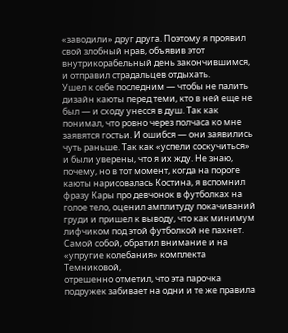«заводили» друг друга. Поэтому я проявил свой злобный нрав, объявив этот внутрикорабельный день закончившимся, и отправил страдальцев отдыхать.
Ушел к себе последним — чтобы не палить дизайн каюты перед теми, кто в ней еще не был — и сходу унесся в душ. Так как понимал, что ровно через полчаса ко мне заявятся гостьи. И ошибся — они заявились чуть раньше. Так как «успели соскучиться» и были уверены, что я их жду. Не знаю, почему, но в тот момент, когда на пороге каюты нарисовалась Костина, я вспомнил фразу Кары про девчонок в футболках на голое тело, оценил амплитуду покачиваний груди и пришел к выводу, что как минимум лифчиком под этой футболкой не пахнет. Самой собой, обратил внимание и на «упругие колебания» комплекта Темниковой,
отрешенно отметил, что эта парочка подружек забивает на одни и те же правила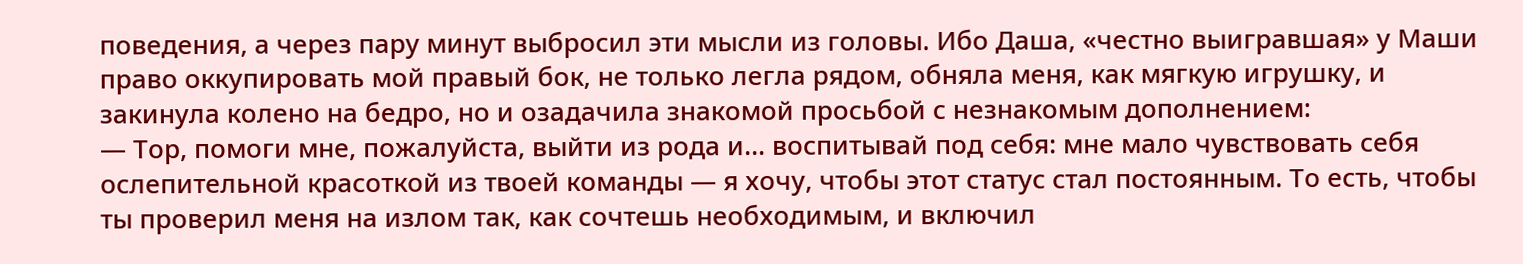поведения, а через пару минут выбросил эти мысли из головы. Ибо Даша, «честно выигравшая» у Маши право оккупировать мой правый бок, не только легла рядом, обняла меня, как мягкую игрушку, и закинула колено на бедро, но и озадачила знакомой просьбой с незнакомым дополнением:
— Тор, помоги мне, пожалуйста, выйти из рода и… воспитывай под себя: мне мало чувствовать себя ослепительной красоткой из твоей команды — я хочу, чтобы этот статус стал постоянным. То есть, чтобы ты проверил меня на излом так, как сочтешь необходимым, и включил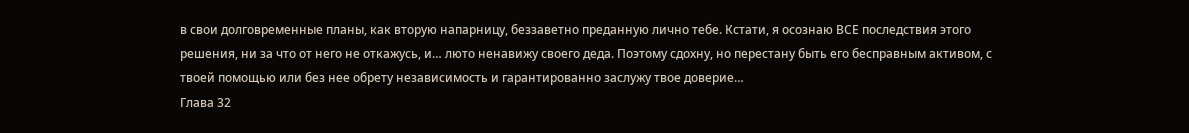в свои долговременные планы, как вторую напарницу, беззаветно преданную лично тебе. Кстати, я осознаю ВСЕ последствия этого решения, ни за что от него не откажусь, и… люто ненавижу своего деда. Поэтому сдохну, но перестану быть его бесправным активом, с твоей помощью или без нее обрету независимость и гарантированно заслужу твое доверие…
Глава 32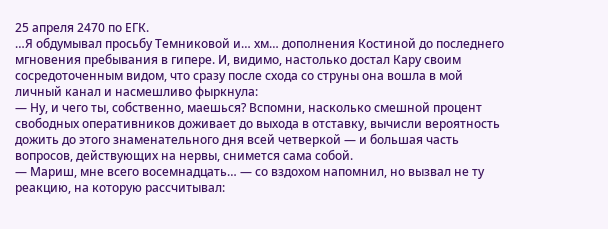25 апреля 2470 по ЕГК.
…Я обдумывал просьбу Темниковой и… хм… дополнения Костиной до последнего мгновения пребывания в гипере. И, видимо, настолько достал Кару своим сосредоточенным видом, что сразу после схода со струны она вошла в мой личный канал и насмешливо фыркнула:
— Ну, и чего ты, собственно, маешься? Вспомни, насколько смешной процент свободных оперативников доживает до выхода в отставку, вычисли вероятность дожить до этого знаменательного дня всей четверкой — и большая часть вопросов, действующих на нервы, снимется сама собой.
— Мариш, мне всего восемнадцать… — со вздохом напомнил, но вызвал не ту реакцию, на которую рассчитывал: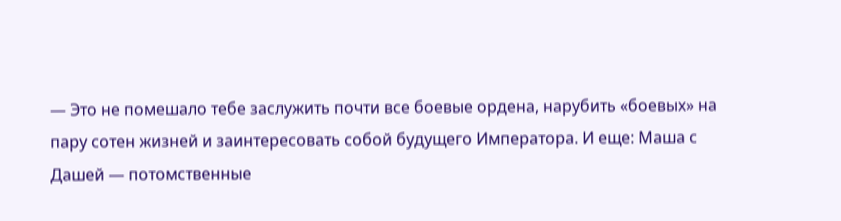— Это не помешало тебе заслужить почти все боевые ордена, нарубить «боевых» на пару сотен жизней и заинтересовать собой будущего Императора. И еще: Маша с Дашей — потомственные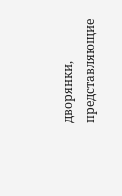дворянки, представляющие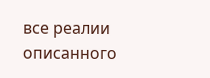все реалии описанного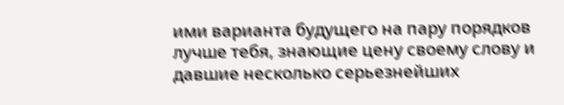ими варианта будущего на пару порядков лучше тебя, знающие цену своему слову и давшие несколько серьезнейших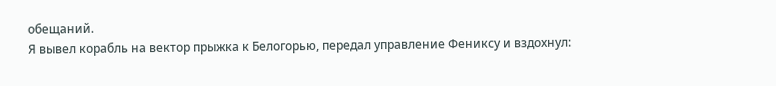обещаний.
Я вывел корабль на вектор прыжка к Белогорью, передал управление Фениксу и вздохнул: